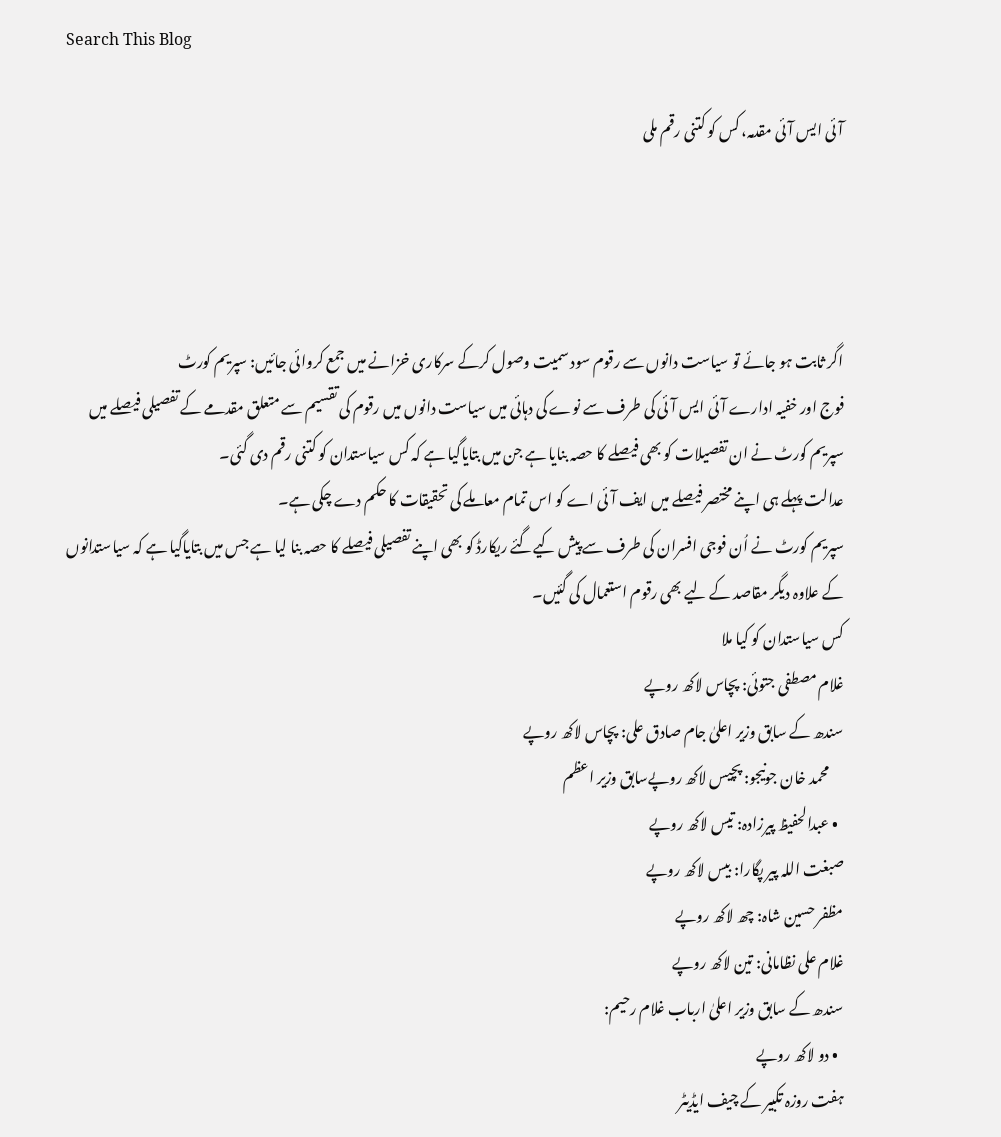Search This Blog

آئی ایس آئی مقدمہ، کس کو کتنی رقم ملی




اگر ثابت ہو جائے تو سیاست دانوں سے رقوم سود سمیت وصول کرکے سرکاری خزانے میں جمع کروائی جائیں: سپریم کورٹ
فوج اور خفیہ ادارے آئی ایس آئی کی طرف سے نوے کی دہائی میں سیاست دانوں میں رقوم کی تقسیم سے متعلق مقدمے کے تفصیلی فیصلے میں سپریم کورٹ نے ان تفصیلات کو بھی فیصلے کا حصہ بنایا ہے جن میں بتایاگیا ہے کہ کس سیاستدان کو کتنی رقم دی گئی۔
عدالت پہلے ہی اپنے مختصر فیصلے میں ایف آئی اے کو اس تمام معاملے کی تحقیقات کا حکم دے چکی ہے۔
سپریم کورٹ نے اُن فوجی افسران کی طرف سے پیش کیےگئے ریکارڈ کو بھی اپنے تفصیلی فیصلے کا حصہ بنا لیا ہے جس میں بتایاگیا ہے کہ سیاستدانوں کے علاوہ دیگر مقاصد کے لیے بھی رقوم استعمال کی گئیں۔
کس سیاستدان کو کیا ملا
غلام مصطفی جتوئی: پچاس لاکھ روپے
سندھ کے سابق وزیر اعلیٰ جام صادق علی: پچاس لاکھ روپے
     محمد خان جونیجو: پچیس لاکھ روپےسابق وزیر اعظم
  • عبدالحفیظ پیرزادہ: تیس لاکھ روپے
صبغت اللہ پیر پگارا: بیس لاکھ روپے
مظفر حسین شاہ: چھ لاکھ روپے
غلام علی نظامانی: تین لاکھ روپے
سندھ کے سابق وزیر اعلیٰ ارباب غلام رحیم:
  • دو لاکھ روپے
ہفت روزہ تکبیر کے چیف ایڈیٹر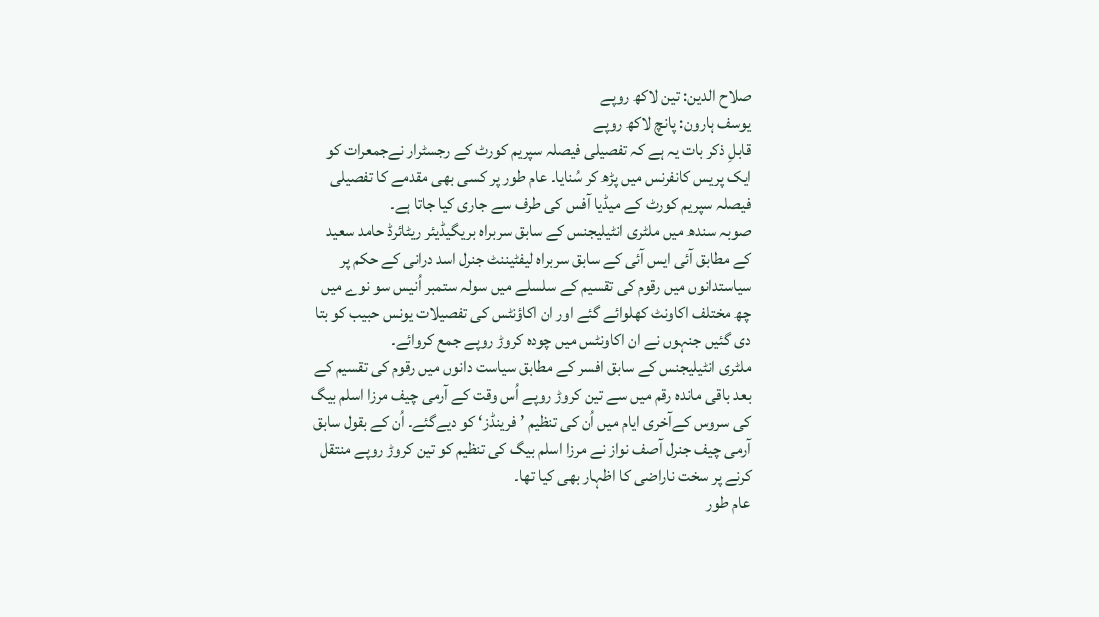صلاح الدین: تین لاکھ روپے
یوسف ہارون: پانچ لاکھ روپے
قابلِ ذکر بات یہ ہے کہ تفصیلی فیصلہ سپریم کورٹ کے رجسٹرار نےجمعرات کو ایک پریس کانفرنس میں پڑھ کر سُنایا۔ عام طور پر کسی بھی مقدمے کا تفصیلی فیصلہ سپریم کورٹ کے میڈیا آفس کی طرف سے جاری کیا جاتا ہے۔
صوبہ سندھ میں ملٹری انٹیلیجنس کے سابق سربراہ بریگیڈیئر ریٹائرڈ حامد سعید کے مطابق آئی ایس آئی کے سابق سربراہ لیفٹیننٹ جنرل اسد درانی کے حکم پر سیاستدانوں میں رقوم کی تقسیم کے سلسلے میں سولہ ستمبر اُنیس سو نوے میں چھ مختلف اکاونٹ کھلوائے گئے اور ان اکاؤنٹس کی تفصیلات یونس حبیب کو بتا دی گئیں جنہوں نے ان اکاونٹس میں چودہ کروڑ روپے جمع کروائے۔
ملٹری انٹیلیجنس کے سابق افسر کے مطابق سیاست دانوں میں رقوم کی تقسیم کے بعد باقی ماندہ رقم میں سے تین کروڑ روپے اُس وقت کے آرمی چیف مرزا اسلم بیگ کی سروس کےآخری ایام میں اُن کی تنظیم ’فرینڈز‘ کو دیےگئے۔ اُن کے بقول سابق آرمی چیف جنرل آصف نواز نے مرزا اسلم بیگ کی تنظیم کو تین کروڑ روپے منتقل کرنے پر سخت ناراضی کا اظہار بھی کیا تھا۔
عام طور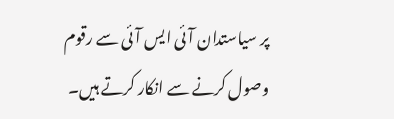پر سیاستدان آئی ایس آئی سے رقوم وصول کرنے سے انکار کرتے ہیں۔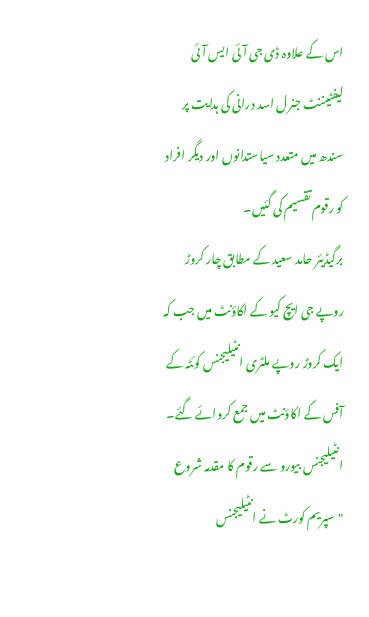اس کے علاوہ ڈی جی آئی ایس آئی لیفٹیننٹ جنرل اسد درانی کی ہدایت پر سندھ میں متعدد سیاستدانوں اور دیگر افراد کو رقوم تقسیم کی گئیں۔
برگیڈیئر حامد سعید کے مطابق چار کروڑ روپے جی ایچ کیو کے اکاؤنٹ میں جب کہ ایک کروڑ روپے ملٹری انٹیلیجنس کوئٹہ کے آفس کے اکاؤنٹ میں جمع کروائے گئے۔
انٹیلیجنس بیورو سے رقوم کا مقدمہ شروع
"سپریم کورٹ نے انٹیلیجنس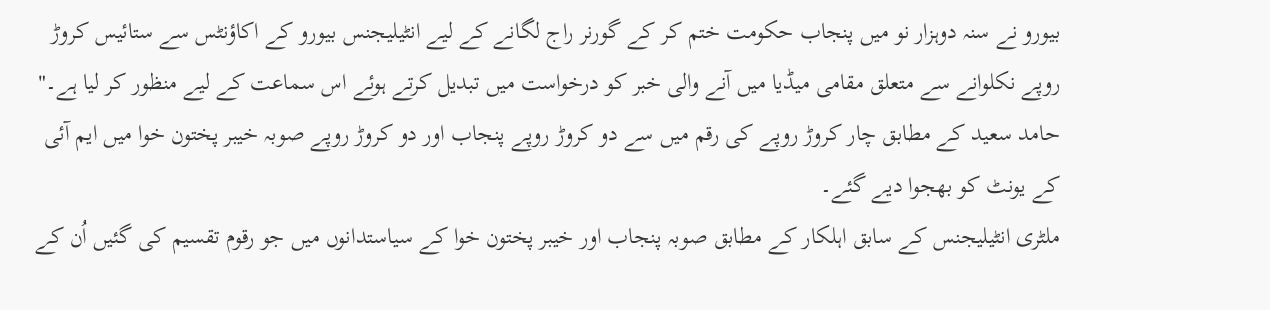بیورو نے سنہ دوہزار نو میں پنجاب حکومت ختم کر کے گورنر راج لگانے کے لیے انٹیلیجنس بیورو کے اکاؤنٹس سے ستائیس کروڑ روپے نکلوانے سے متعلق مقامی میڈیا میں آنے والی خبر کو درخواست میں تبدیل کرتے ہوئے اس سماعت کے لیے منظور کر لیا ہے۔"
حامد سعید کے مطابق چار کروڑ روپے کی رقم میں سے دو کروڑ روپے پنجاب اور دو کروڑ روپے صوبہ خیبر پختون خوا میں ایم آئی کے یونٹ کو بھجوا دیے گئے۔
ملٹری انٹیلیجنس کے سابق اہلکار کے مطابق صوبہ پنجاب اور خیبر پختون خوا کے سیاستدانوں میں جو رقوم تقسیم کی گئیں اُن کے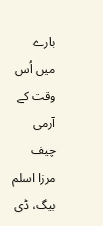بارے میں اُس وقت کے آرمی چیف مرزا اسلم بیگ، ڈی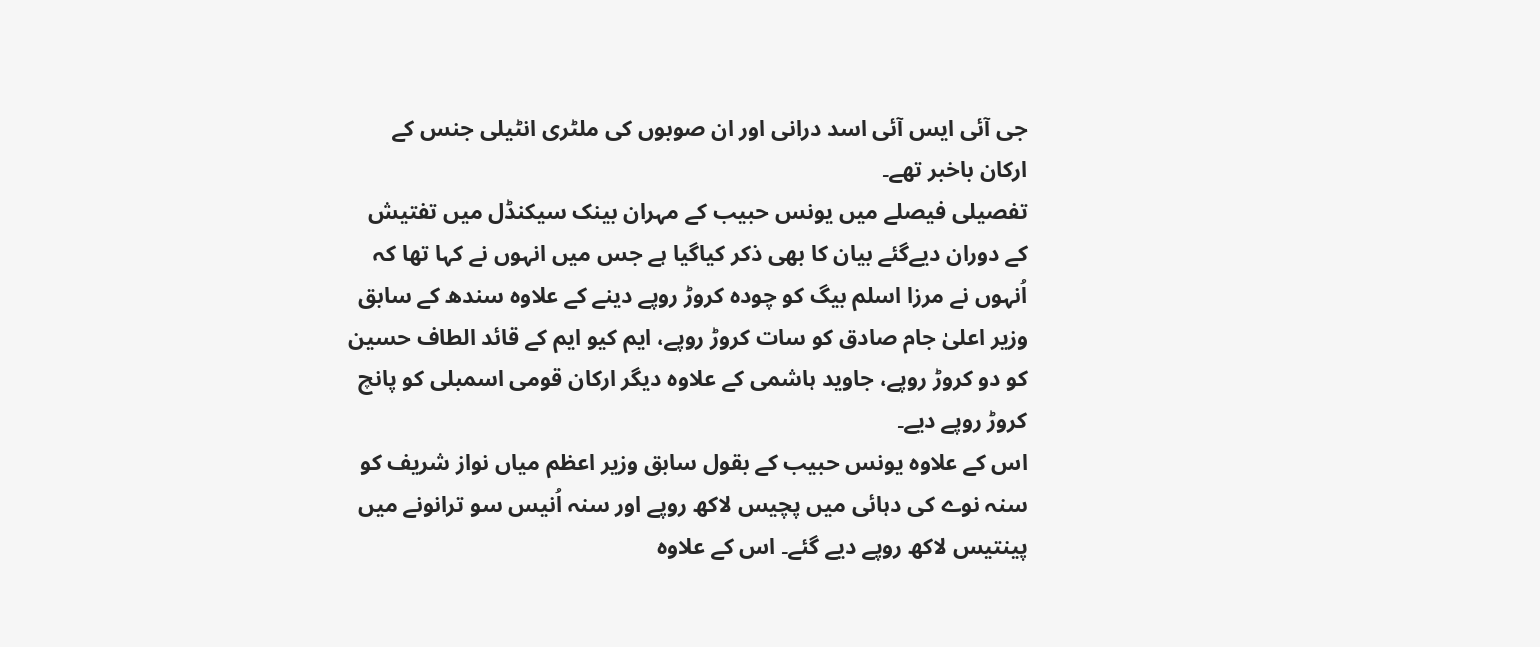جی آئی ایس آئی اسد درانی اور ان صوبوں کی ملٹری انٹیلی جنس کے ارکان باخبر تھے۔
تفصیلی فیصلے میں یونس حبیب کے مہران بینک سیکنڈل میں تفتیش کے دوران دیےگئے بیان کا بھی ذکر کیاگیا ہے جس میں انہوں نے کہا تھا کہ اُنہوں نے مرزا اسلم بیگ کو چودہ کروڑ روپے دینے کے علاوہ سندھ کے سابق وزیر اعلیٰ جام صادق کو سات کروڑ روپے، ایم کیو ایم کے قائد الطاف حسین کو دو کروڑ روپے، جاوید ہاشمی کے علاوہ دیگر ارکان قومی اسمبلی کو پانچ کروڑ روپے دیے۔
اس کے علاوہ یونس حبیب کے بقول سابق وزیر اعظم میاں نواز شریف کو سنہ نوے کی دہائی میں پچیس لاکھ روپے اور سنہ اُنیس سو ترانونے میں پینتیس لاکھ روپے دیے گئے۔ اس کے علاوہ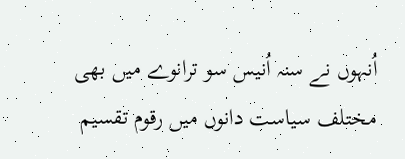اُنہوں نے سنہ اُنیس سو ترانوے میں بھی مختلف سیاست دانوں میں رقوم تقسیم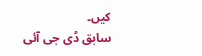کیں۔
سابق ڈی جی آئی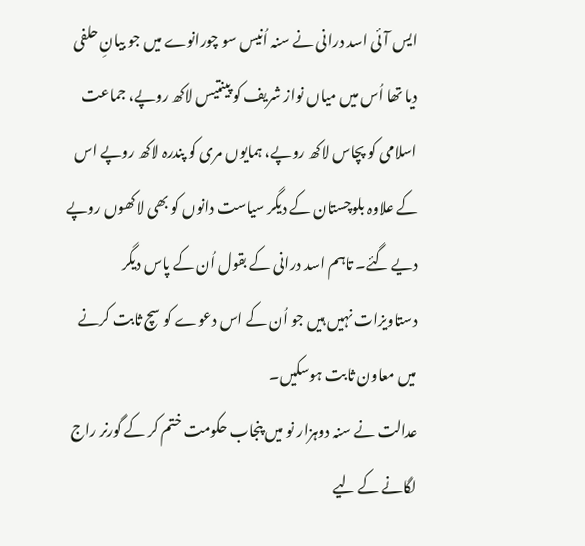ایس آئی اسد درانی نے سنہ اُنیس سو چورانوے میں جو بیانِ حلفی دیا تھا اُس میں میاں نواز شریف کو پینتیس لاکھ روپے، جماعت اسلامی کو پچاس لاکھ روپے، ہمایوں مری کو پندرہ لاکھ روپے اس کے علاوہ بلوچستان کے دیگر سیاست دانوں کو بھی لاکھوں روپے دیے گئے۔ تاہم اسد درانی کے بقول اُن کے پاس دیگر دستاویزات نہیں ہیں جو اُن کے اس دعوے کو سچ ثابت کرنے میں معاون ثابت ہوسکیں۔
عدالت نے سنہ دوہزار نو میں پنجاب حکومت ختم کر کے گورنر راج لگانے کے لیے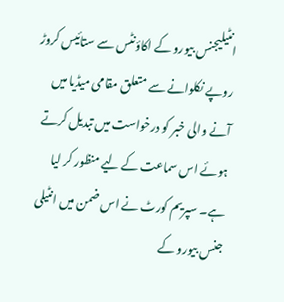انٹیلیجنس بیورو کے اکاؤنٹس سے ستائیس کروڑ روپے نکلوانے سے متعلق مقامی میڈیا میں آنے والی خبر کو درخواست میں تبدیل کرتے ہوئے اس سماعت کے لیے منظور کر لیا ہے۔ سپریم کورٹ نے اس ضمن میں انٹیلی جنس بیورو کے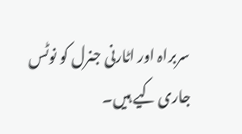سربراہ اور اٹارنی جنرل کو نوٹس جاری کیے ہیں۔